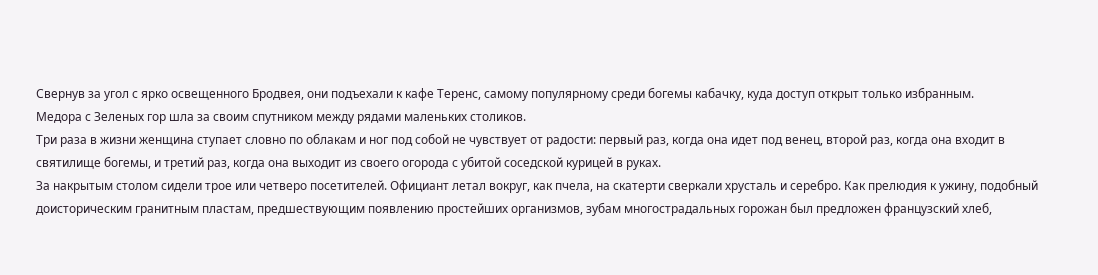Свернув за угол с ярко освещенного Бродвея, они подъехали к кафе Теренс, самому популярному среди богемы кабачку, куда доступ открыт только избранным.
Медора с Зеленых гор шла за своим спутником между рядами маленьких столиков.
Три раза в жизни женщина ступает словно по облакам и ног под собой не чувствует от радости: первый раз, когда она идет под венец, второй раз, когда она входит в святилище богемы, и третий раз, когда она выходит из своего огорода с убитой соседской курицей в руках.
За накрытым столом сидели трое или четверо посетителей. Официант летал вокруг, как пчела, на скатерти сверкали хрусталь и серебро. Как прелюдия к ужину, подобный доисторическим гранитным пластам, предшествующим появлению простейших организмов, зубам многострадальных горожан был предложен французский хлеб,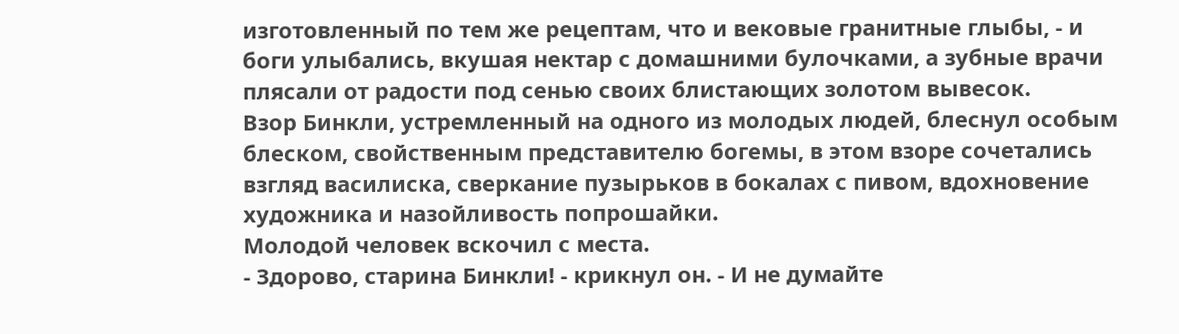изготовленный по тем же рецептам, что и вековые гранитные глыбы, - и боги улыбались, вкушая нектар с домашними булочками, а зубные врачи плясали от радости под сенью своих блистающих золотом вывесок.
Взор Бинкли, устремленный на одного из молодых людей, блеснул особым блеском, свойственным представителю богемы, в этом взоре сочетались взгляд василиска, сверкание пузырьков в бокалах с пивом, вдохновение художника и назойливость попрошайки.
Молодой человек вскочил с места.
- Здорово, старина Бинкли! - крикнул он. - И не думайте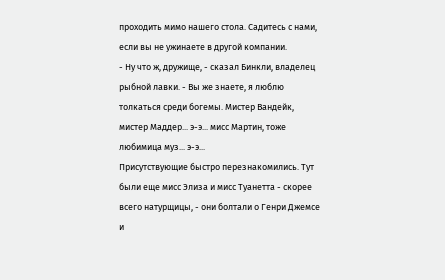проходить мимо нашего стола. Садитесь с нами, если вы не ужинаете в другой компании.
- Ну что ж, дружище, - сказал Бинкли, владелец рыбной лавки. - Вы же знаете, я люблю толкаться среди богемы. Мистер Вандейк, мистер Маддер... э-э... мисс Мартин, тоже любимица муз... э-э...
Присутствующие быстро перезнакомились. Тут были еще мисс Элиза и мисс Туанетта - скорее всего натурщицы, - они болтали о Генри Джемсе и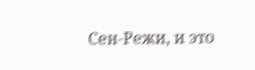Сен-Режи, и это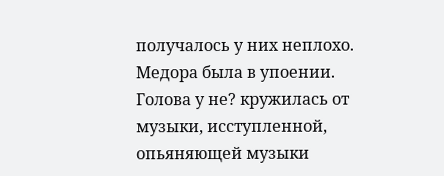получалось у них неплохо.
Медора была в упоении. Голова у не? кружилась от музыки, исступленной, опьяняющей музыки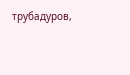трубадуров,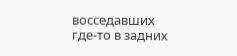восседавших где-то в задних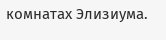комнатах Элизиума.